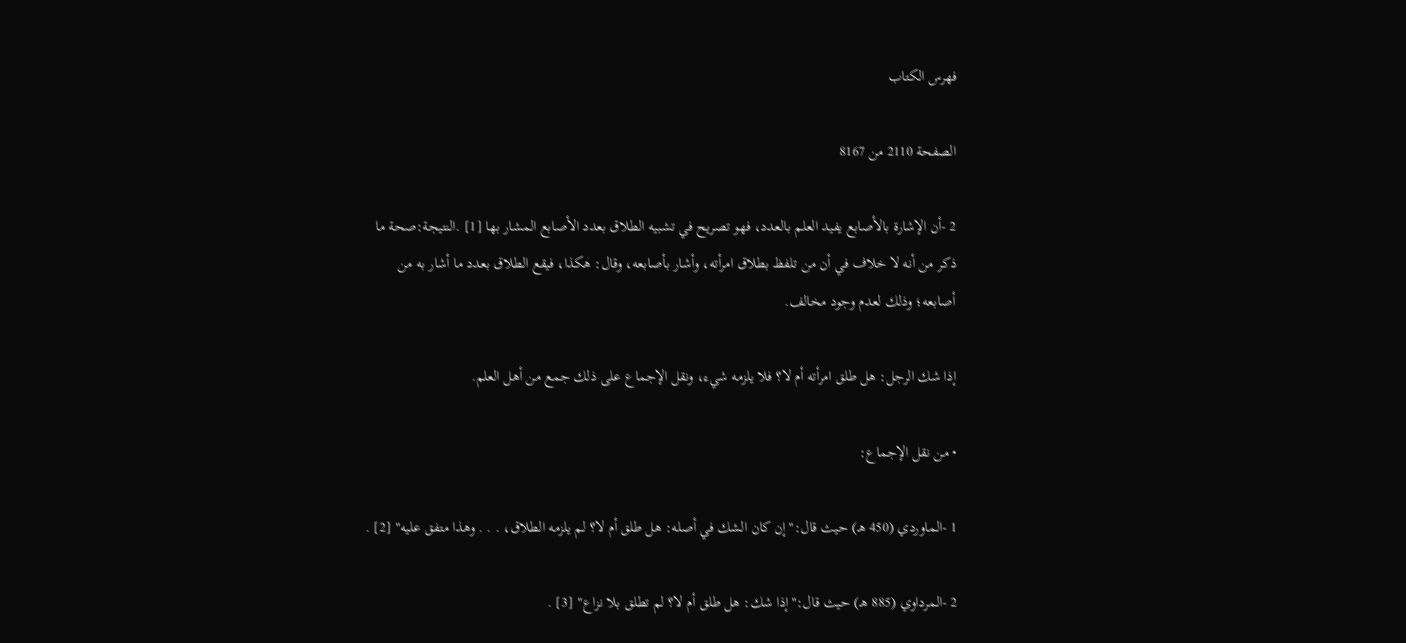فهرس الكتاب

الصفحة 2110 من 8167

2 -أن الإشارة بالأصابع يفيد العلم بالعدد، فهو تصريح في تشبيه الطلاق بعدد الأصابع المشار بها [1] .النتيجة:صحة ما ذكر من أنه لا خلاف في أن من تلفظ بطلاق امرأته، وأشار بأصابعه، وقال: هكذا، فيقع الطلاق بعدد ما أشار به من أصابعه؛ وذلك لعدم وجود مخالف.

إذا شك الرجل: هل طلق امرأته أم لا؟ فلا يلزمه شيء، ونقل الإجماع على ذلك جمع من أهل العلم.

• من نقل الإجماع:

1 -الماوردي (450 هـ) حيث قال:"إن كان الشك في أصله: هل طلق أم لا؟ لم يلزمه الطلاق، . . . وهذا متفق عليه" [2] .

2 -المرداوي (885 هـ) حيث قال:"إذا شك: هل طلق أم لا؟ لم تطلق بلا نزاع" [3] .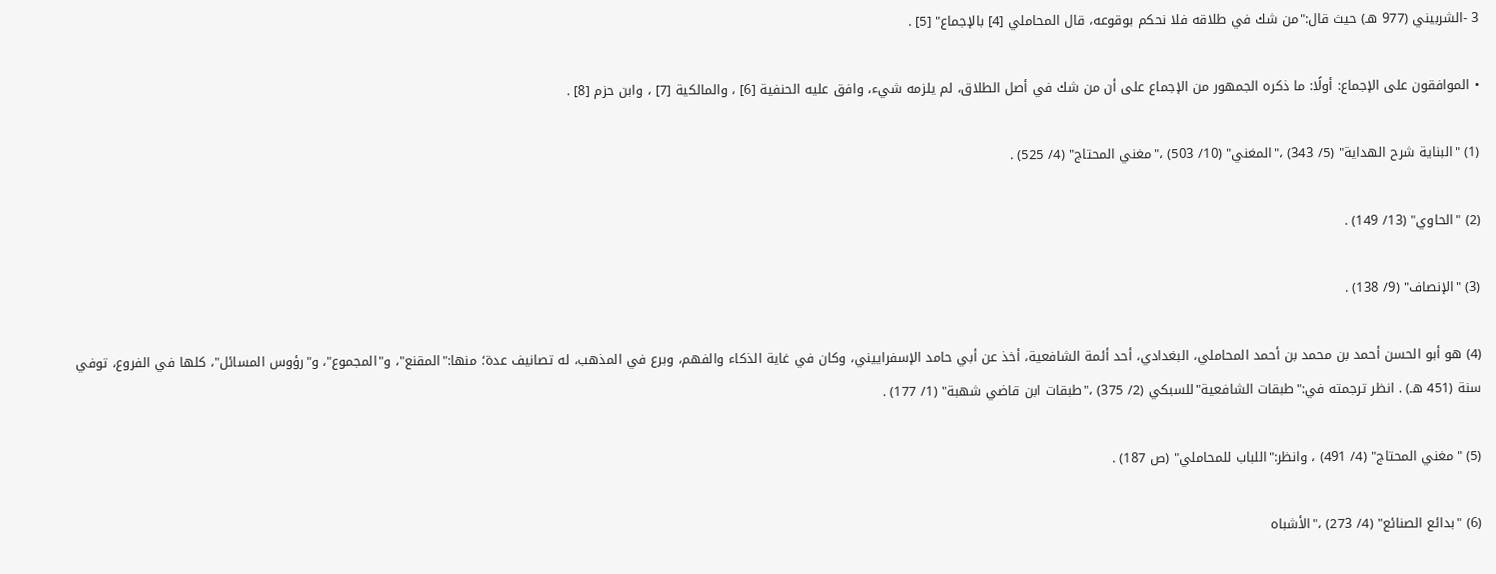3 -الشربيني (977 هـ) حيث قال:"من شك في طلاقه فلا نحكم بوقوعه، قال المحاملي [4] بالإجماع" [5] .

• الموافقون على الإجماع: أولًا: ما ذكره الجمهور من الإجماع على أن من شك في أصل الطلاق، لم يلزمه شيء، وافق عليه الحنفية [6] ، والمالكية [7] ، وابن حزم [8] .

(1) "البناية شرح الهداية" (5/ 343) ،"المغني" (10/ 503) ،"مغني المحتاج" (4/ 525) .

(2) "الحاوي" (13/ 149) .

(3) "الإنصاف" (9/ 138) .

(4) هو أبو الحسن أحمد بن محمد بن أحمد المحاملي، البغدادي، أحد أئمة الشافعية، أخذ عن أبي حامد الإسفراييني، وكان في غاية الذكاء والفهم، وبرع في المذهب، له تصانيف عدة؛ منها:"المقنع"، و"المجموع"، و"رؤوس المسائل"، كلها في الفروع، توفي سنة (451 هـ) . انظر ترجمته في:"طبقات الشافعية"للسبكي (2/ 375) ،"طبقات ابن قاضي شهبة" (1/ 177) .

(5) "مغني المحتاج" (4/ 491) ، وانظر:"اللباب للمحاملي" (ص 187) .

(6) "بدائع الصنائع" (4/ 273) ،"الأشباه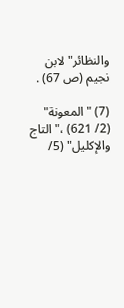والنظائر"لابن نجيم (ص 67) .

(7) "المعونة" (2/ 621) ،"التاج والإكليل" (5/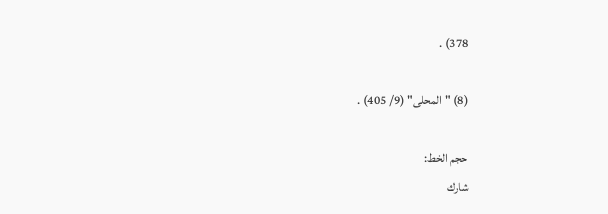378) .

(8) "المحلى" (9/ 405) .

حجم الخط:
شارك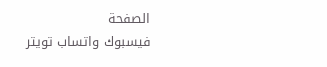الصفحة
فيسبوك واتساب تويتر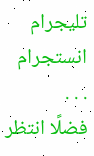تليجرام انستجرام
. . .
فضلًا انتظر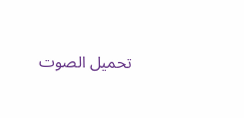تحميل الصوت